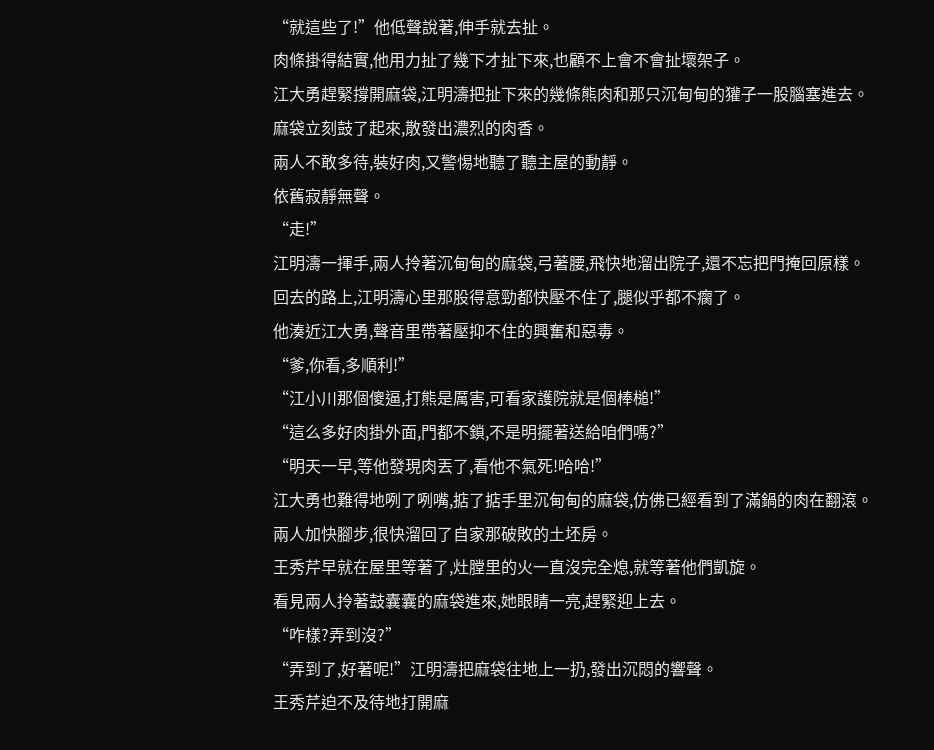“就這些了!”他低聲說著,伸手就去扯。
肉條掛得結實,他用力扯了幾下才扯下來,也顧不上會不會扯壞架子。
江大勇趕緊撐開麻袋,江明濤把扯下來的幾條熊肉和那只沉甸甸的獾子一股腦塞進去。
麻袋立刻鼓了起來,散發出濃烈的肉香。
兩人不敢多待,裝好肉,又警惕地聽了聽主屋的動靜。
依舊寂靜無聲。
“走!”
江明濤一揮手,兩人拎著沉甸甸的麻袋,弓著腰,飛快地溜出院子,還不忘把門掩回原樣。
回去的路上,江明濤心里那股得意勁都快壓不住了,腿似乎都不瘸了。
他湊近江大勇,聲音里帶著壓抑不住的興奮和惡毒。
“爹,你看,多順利!”
“江小川那個傻逼,打熊是厲害,可看家護院就是個棒槌!”
“這么多好肉掛外面,門都不鎖,不是明擺著送給咱們嗎?”
“明天一早,等他發現肉丟了,看他不氣死!哈哈!”
江大勇也難得地咧了咧嘴,掂了掂手里沉甸甸的麻袋,仿佛已經看到了滿鍋的肉在翻滾。
兩人加快腳步,很快溜回了自家那破敗的土坯房。
王秀芹早就在屋里等著了,灶膛里的火一直沒完全熄,就等著他們凱旋。
看見兩人拎著鼓囊囊的麻袋進來,她眼睛一亮,趕緊迎上去。
“咋樣?弄到沒?”
“弄到了,好著呢!”江明濤把麻袋往地上一扔,發出沉悶的響聲。
王秀芹迫不及待地打開麻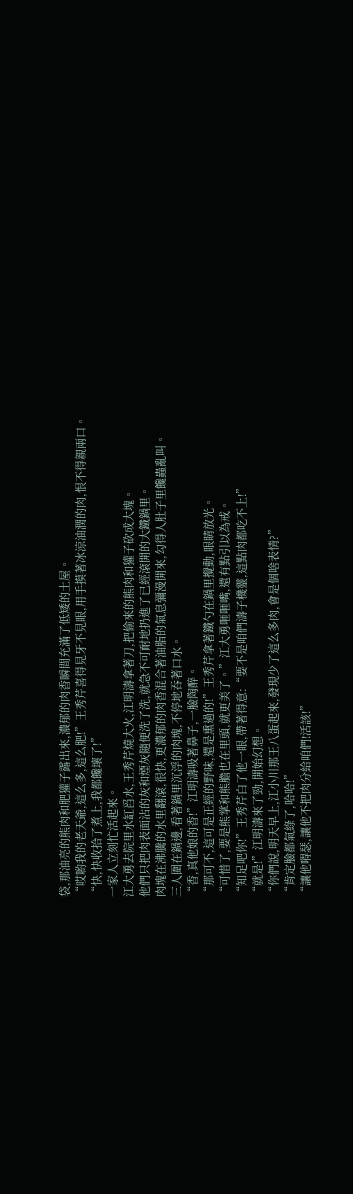袋,那油亮的熊肉和肥獾子露出來,濃郁的肉香瞬間充滿了低矮的土屋。
“哎喲我的老天爺,這么多,這么肥!”王秀芹喜得見牙不見眼,用手摸著冰涼油潤的肉,恨不得親兩口。
“快,快收拾了煮上,我都饞壞了!”
一家人立刻忙活起來。
江大勇去院里水缸舀水,王秀芹燒大火,江明濤拿著刀,把偷來的熊肉和獾子砍成大塊。
他們只把肉表面沾的灰和煙灰隨便洗了洗,就急不可耐地扔進了已經滾開的大鐵鍋里。
肉塊在沸騰的水里翻滾,很快,更濃郁的肉香混合著油脂的氣息彌漫開來,勾得人肚子里饞蟲亂叫。
三人圍在鍋邊,看著鍋里沉浮的肉塊,不停地吞著口水。
“香,真他娘的香!”江明濤吸著鼻子,一臉陶醉。
“那可不,這可是正經的野味,還是熏過的!”王秀芹拿著鐵勺在鍋里攪動,眼睛放光。
“可惜了,要是熊掌和熊膽也在里頭,就更美了。”江大勇咂咂嘴,還有點引以為戒。
“知足吧你!”王秀芹白了他一眼,帶著得意:“要不是咱們濤子機靈,這點肉都吃不上!”
“就是!”江明濤來了勁,開始幻想。
“你們說,明天早上,江小川那王八蛋起來,發現少了這么多肉,會是個啥表情?”
“肯定臉都氣綠了,哈哈!”
“讓他嘚瑟,讓他不把肉分給咱們!活該!”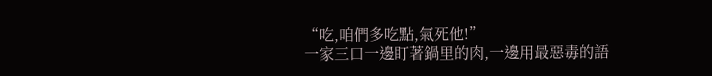“吃,咱們多吃點,氣死他!”
一家三口一邊盯著鍋里的肉,一邊用最惡毒的語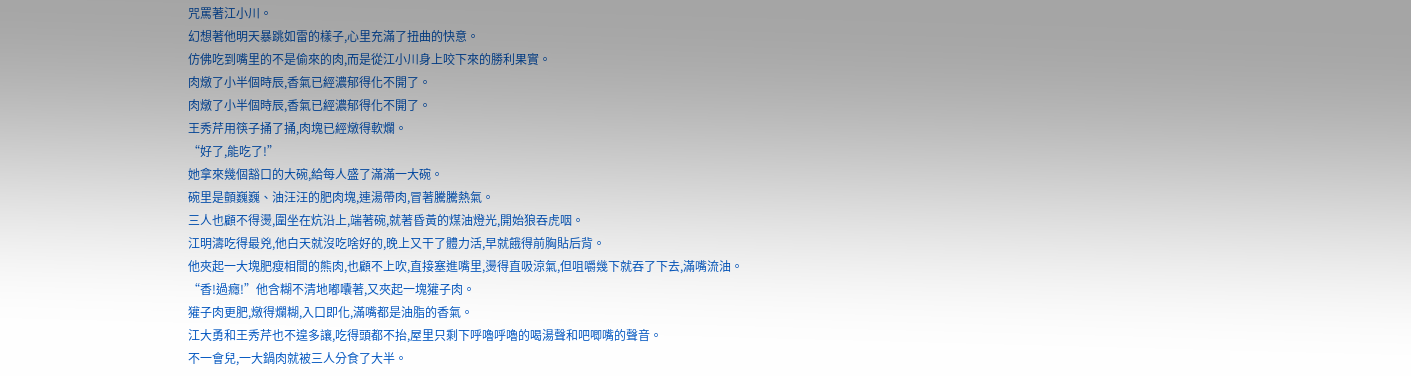咒罵著江小川。
幻想著他明天暴跳如雷的樣子,心里充滿了扭曲的快意。
仿佛吃到嘴里的不是偷來的肉,而是從江小川身上咬下來的勝利果實。
肉燉了小半個時辰,香氣已經濃郁得化不開了。
肉燉了小半個時辰,香氣已經濃郁得化不開了。
王秀芹用筷子捅了捅,肉塊已經燉得軟爛。
“好了,能吃了!”
她拿來幾個豁口的大碗,給每人盛了滿滿一大碗。
碗里是顫巍巍、油汪汪的肥肉塊,連湯帶肉,冒著騰騰熱氣。
三人也顧不得燙,圍坐在炕沿上,端著碗,就著昏黃的煤油燈光,開始狼吞虎咽。
江明濤吃得最兇,他白天就沒吃啥好的,晚上又干了體力活,早就餓得前胸貼后背。
他夾起一大塊肥瘦相間的熊肉,也顧不上吹,直接塞進嘴里,燙得直吸涼氣,但咀嚼幾下就吞了下去,滿嘴流油。
“香!過癮!”他含糊不清地嘟囔著,又夾起一塊獾子肉。
獾子肉更肥,燉得爛糊,入口即化,滿嘴都是油脂的香氣。
江大勇和王秀芹也不遑多讓,吃得頭都不抬,屋里只剩下呼嚕呼嚕的喝湯聲和吧唧嘴的聲音。
不一會兒,一大鍋肉就被三人分食了大半。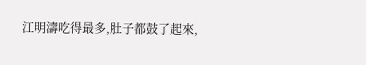江明濤吃得最多,肚子都鼓了起來,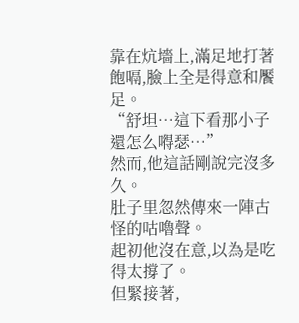靠在炕墻上,滿足地打著飽嗝,臉上全是得意和饜足。
“舒坦…這下看那小子還怎么嘚瑟…”
然而,他這話剛說完沒多久。
肚子里忽然傳來一陣古怪的咕嚕聲。
起初他沒在意,以為是吃得太撐了。
但緊接著,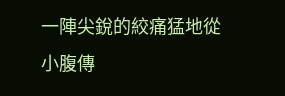一陣尖銳的絞痛猛地從小腹傳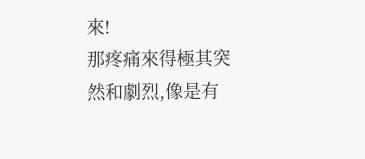來!
那疼痛來得極其突然和劇烈,像是有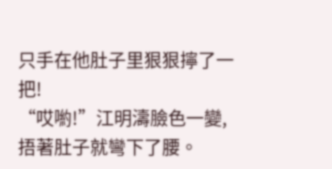只手在他肚子里狠狠擰了一把!
“哎喲!”江明濤臉色一變,捂著肚子就彎下了腰。